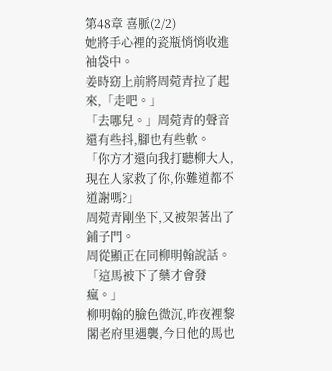第48章 喜脈(2/2)
她將手心裡的瓷瓶悄悄收進袖袋中。
姜時窈上前將周菀青拉了起來,「走吧。」
「去哪兒。」周菀青的聲音還有些抖,腳也有些軟。
「你方才還向我打聽柳大人,現在人家救了你,你難道都不道謝嗎?」
周菀青剛坐下,又被架著出了鋪子門。
周從顯正在同柳明翰說話。
「這馬被下了藥才會發瘋。」
柳明翰的臉色微沉,昨夜裡黎閣老府里遇襲,今日他的馬也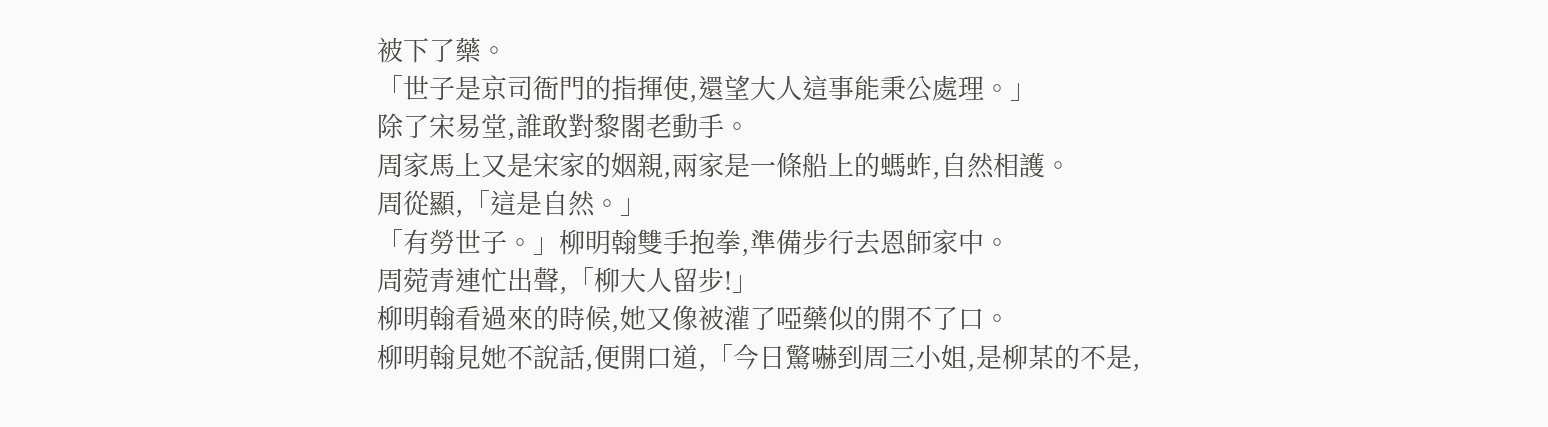被下了藥。
「世子是京司衙門的指揮使,還望大人這事能秉公處理。」
除了宋易堂,誰敢對黎閣老動手。
周家馬上又是宋家的姻親,兩家是一條船上的螞蚱,自然相護。
周從顯,「這是自然。」
「有勞世子。」柳明翰雙手抱拳,準備步行去恩師家中。
周菀青連忙出聲,「柳大人留步!」
柳明翰看過來的時候,她又像被灌了啞藥似的開不了口。
柳明翰見她不說話,便開口道,「今日驚嚇到周三小姐,是柳某的不是,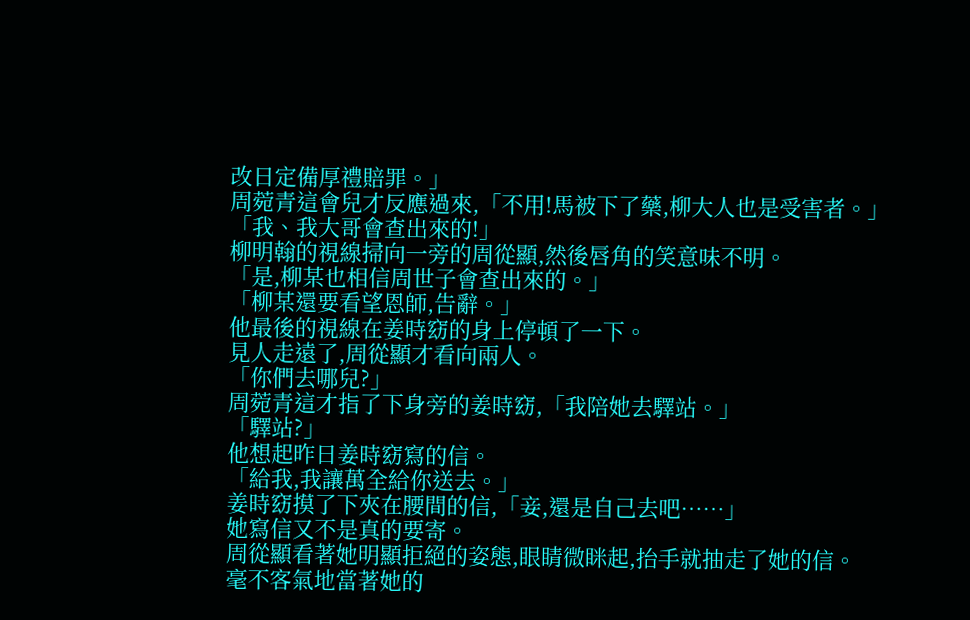改日定備厚禮賠罪。」
周菀青這會兒才反應過來,「不用!馬被下了藥,柳大人也是受害者。」
「我、我大哥會查出來的!」
柳明翰的視線掃向一旁的周從顯,然後唇角的笑意味不明。
「是,柳某也相信周世子會查出來的。」
「柳某還要看望恩師,告辭。」
他最後的視線在姜時窈的身上停頓了一下。
見人走遠了,周從顯才看向兩人。
「你們去哪兒?」
周菀青這才指了下身旁的姜時窈,「我陪她去驛站。」
「驛站?」
他想起昨日姜時窈寫的信。
「給我,我讓萬全給你送去。」
姜時窈摸了下夾在腰間的信,「妾,還是自己去吧……」
她寫信又不是真的要寄。
周從顯看著她明顯拒絕的姿態,眼睛微眯起,抬手就抽走了她的信。
毫不客氣地當著她的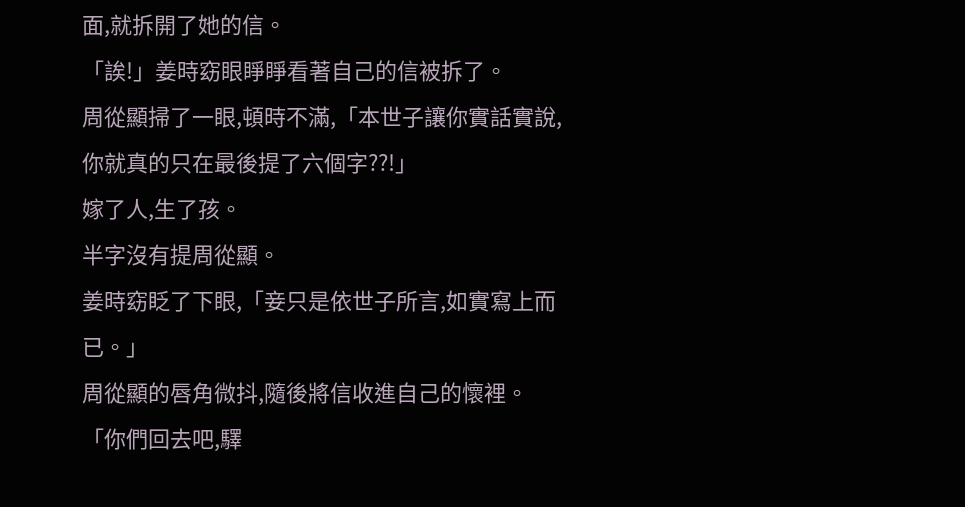面,就拆開了她的信。
「誒!」姜時窈眼睜睜看著自己的信被拆了。
周從顯掃了一眼,頓時不滿,「本世子讓你實話實說,你就真的只在最後提了六個字??!」
嫁了人,生了孩。
半字沒有提周從顯。
姜時窈眨了下眼,「妾只是依世子所言,如實寫上而已。」
周從顯的唇角微抖,隨後將信收進自己的懷裡。
「你們回去吧,驛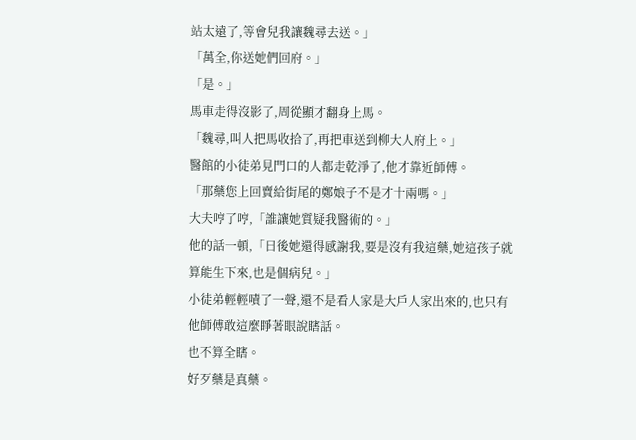站太遠了,等會兒我讓魏尋去送。」
「萬全,你送她們回府。」
「是。」
馬車走得沒影了,周從顯才翻身上馬。
「魏尋,叫人把馬收拾了,再把車送到柳大人府上。」
醫館的小徒弟見門口的人都走乾淨了,他才靠近師傅。
「那藥您上回賣給街尾的鄭娘子不是才十兩嗎。」
大夫哼了哼,「誰讓她質疑我醫術的。」
他的話一頓,「日後她還得感謝我,要是沒有我這藥,她這孩子就算能生下來,也是個病兒。」
小徒弟輕輕嘖了一聲,還不是看人家是大戶人家出來的,也只有他師傅敢這麼睜著眼說瞎話。
也不算全瞎。
好歹藥是真藥。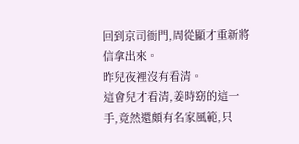回到京司衙門,周從顯才重新將信拿出來。
昨兒夜裡沒有看清。
這會兒才看清,姜時窈的這一手,竟然還頗有名家風範,只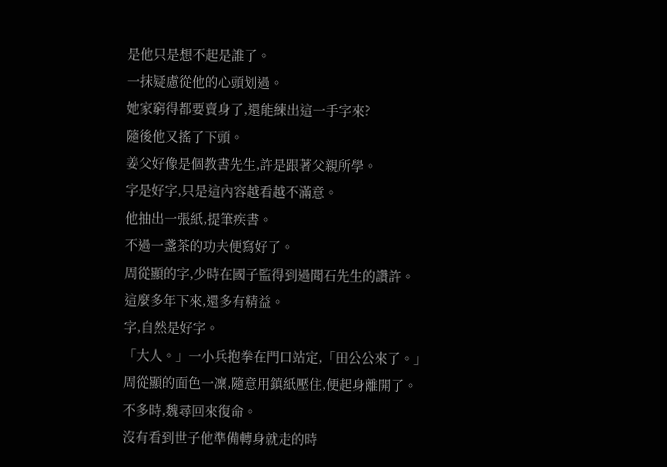是他只是想不起是誰了。
一抹疑慮從他的心頭划過。
她家窮得都要賣身了,還能練出這一手字來?
隨後他又搖了下頭。
姜父好像是個教書先生,許是跟著父親所學。
字是好字,只是這內容越看越不滿意。
他抽出一張紙,提筆疾書。
不過一盞茶的功夫便寫好了。
周從顯的字,少時在國子監得到過聞石先生的讚許。
這麼多年下來,還多有精益。
字,自然是好字。
「大人。」一小兵抱拳在門口站定,「田公公來了。」
周從顯的面色一凜,隨意用鎮紙壓住,便起身離開了。
不多時,魏尋回來復命。
沒有看到世子他準備轉身就走的時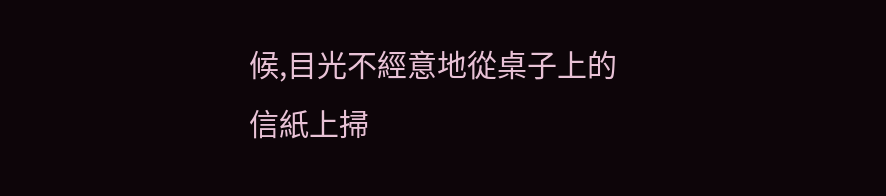候,目光不經意地從桌子上的信紙上掃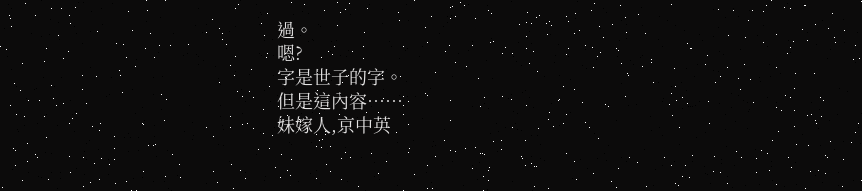過。
嗯?
字是世子的字。
但是這內容……
妹嫁人,京中英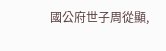國公府世子周從顯,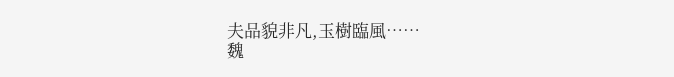夫品貌非凡,玉樹臨風……
魏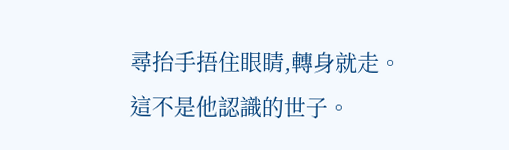尋抬手捂住眼睛,轉身就走。
這不是他認識的世子。